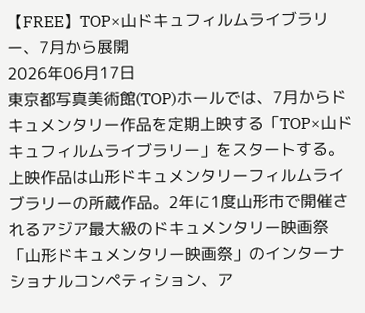【FREE】TOP×山ドキュフィルムライブラリー、7月から展開
2026年06月17日
東京都写真美術館(TOP)ホールでは、7月からドキュメンタリー作品を定期上映する「TOP×山ドキュフィルムライブラリー」をスタートする。
上映作品は山形ドキュメンタリーフィルムライブラリーの所蔵作品。2年に1度山形市で開催されるアジア最大級のドキュメンタリー映画祭「山形ドキュメンタリー映画祭」のインターナショナルコンペティション、ア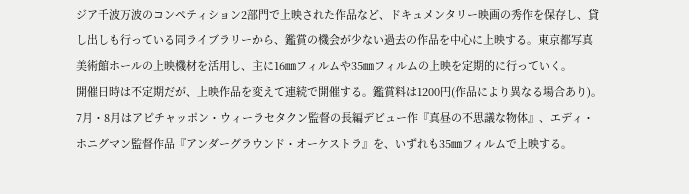ジア千波万波のコンペティション2部門で上映された作品など、ドキュメンタリー映画の秀作を保存し、貸し出しも行っている同ライブラリーから、鑑賞の機会が少ない過去の作品を中心に上映する。東京都写真美術館ホールの上映機材を活用し、主に16㎜フィルムや35㎜フィルムの上映を定期的に行っていく。
開催日時は不定期だが、上映作品を変えて連続で開催する。鑑賞料は1200円(作品により異なる場合あり)。7月・8月はアピチャッポン・ウィーラセタクン監督の長編デビュー作『真昼の不思議な物体』、エディ・ホニグマン監督作品『アンダーグラウンド・オーケストラ』を、いずれも35㎜フィルムで上映する。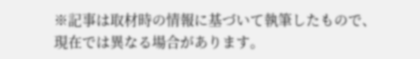※記事は取材時の情報に基づいて執筆したもので、現在では異なる場合があります。